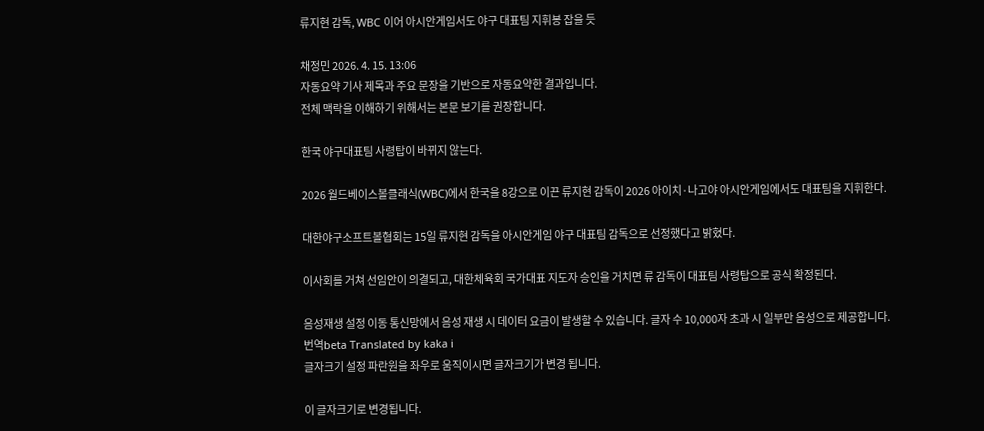류지현 감독, WBC 이어 아시안게임서도 야구 대표팀 지휘봉 잡을 듯

채정민 2026. 4. 15. 13:06
자동요약 기사 제목과 주요 문장을 기반으로 자동요약한 결과입니다.
전체 맥락을 이해하기 위해서는 본문 보기를 권장합니다.

한국 야구대표팀 사령탑이 바뀌지 않는다.

2026 월드베이스볼클래식(WBC)에서 한국을 8강으로 이끈 류지현 감독이 2026 아이치·나고야 아시안게임에서도 대표팀을 지휘한다.

대한야구소프트볼협회는 15일 류지현 감독을 아시안게임 야구 대표팀 감독으로 선정했다고 밝혔다.

이사회를 거쳐 선임안이 의결되고, 대한체육회 국가대표 지도자 승인을 거치면 류 감독이 대표팀 사령탑으로 공식 확정된다.

음성재생 설정 이동 통신망에서 음성 재생 시 데이터 요금이 발생할 수 있습니다. 글자 수 10,000자 초과 시 일부만 음성으로 제공합니다.
번역beta Translated by kaka i
글자크기 설정 파란원을 좌우로 움직이시면 글자크기가 변경 됩니다.

이 글자크기로 변경됩니다.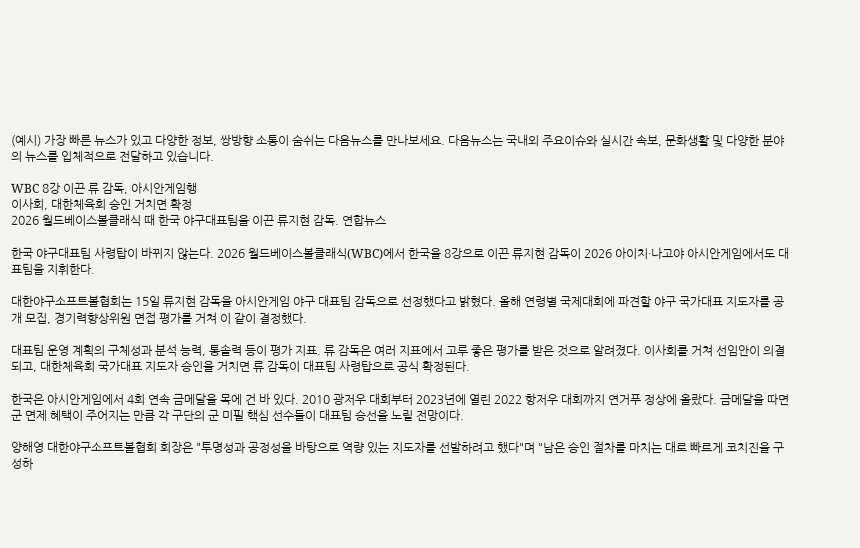(예시) 가장 빠른 뉴스가 있고 다양한 정보, 쌍방향 소통이 숨쉬는 다음뉴스를 만나보세요. 다음뉴스는 국내외 주요이슈와 실시간 속보, 문화생활 및 다양한 분야의 뉴스를 입체적으로 전달하고 있습니다.

WBC 8강 이끈 류 감독, 아시안게임행
이사회, 대한체육회 승인 거치면 확정
2026 월드베이스볼클래식 때 한국 야구대표팀을 이끈 류지현 감독. 연합뉴스

한국 야구대표팀 사령탑이 바뀌지 않는다. 2026 월드베이스볼클래식(WBC)에서 한국을 8강으로 이끈 류지현 감독이 2026 아이치·나고야 아시안게임에서도 대표팀을 지휘한다.

대한야구소프트볼협회는 15일 류지현 감독을 아시안게임 야구 대표팀 감독으로 선정했다고 밝혔다. 올해 연령별 국제대회에 파견할 야구 국가대표 지도자를 공개 모집, 경기력향상위원 면접 평가를 거쳐 이 같이 결정했다.

대표팀 운영 계획의 구체성과 분석 능력, 통솔력 등이 평가 지표. 류 감독은 여러 지표에서 고루 좋은 평가를 받은 것으로 알려졌다. 이사회를 거쳐 선임안이 의결되고, 대한체육회 국가대표 지도자 승인을 거치면 류 감독이 대표팀 사령탑으로 공식 확정된다.

한국은 아시안게임에서 4회 연속 금메달을 목에 건 바 있다. 2010 광저우 대회부터 2023년에 열린 2022 항저우 대회까지 연거푸 정상에 올랐다. 금메달을 따면 군 면제 혜택이 주어지는 만큼 각 구단의 군 미필 핵심 선수들이 대표팀 승선을 노릴 전망이다.

양해영 대한야구소프트볼협회 회장은 "투명성과 공정성을 바탕으로 역량 있는 지도자를 선발하려고 했다"며 "남은 승인 절차를 마치는 대로 빠르게 코치진을 구성하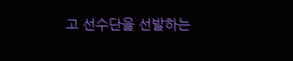고 선수단을 선발하는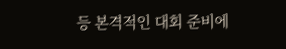등 본격적인 대회 준비에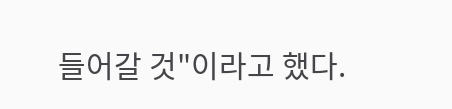들어갈 것"이라고 했다.